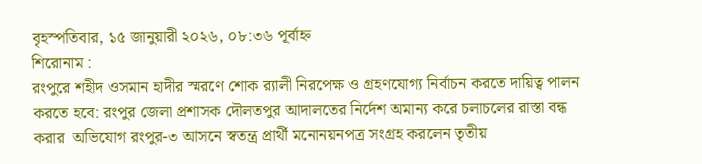বৃহস্পতিবার, ১৫ জানুয়ারী ২০২৬, ০৮:৩৬ পূর্বাহ্ন
শিরোনাম :
রংপুরে শহীদ ওসমান হাদীর স্মরণে শোক র‍্যালী নিরপেক্ষ ও গ্রহণযোগ্য নির্বাচন করতে দায়িত্ব পালন করতে হবে: রংপুর জেলা প্রশাসক দৌলতপুর আদালতের নির্দেশ অমান্য করে চলাচলের রাস্তা বন্ধ করার  অভিযোগ রংপুর-৩ আসনে স্বতন্ত্র প্রার্থী মনোনয়নপত্র সংগ্রহ করলেন তৃতীয়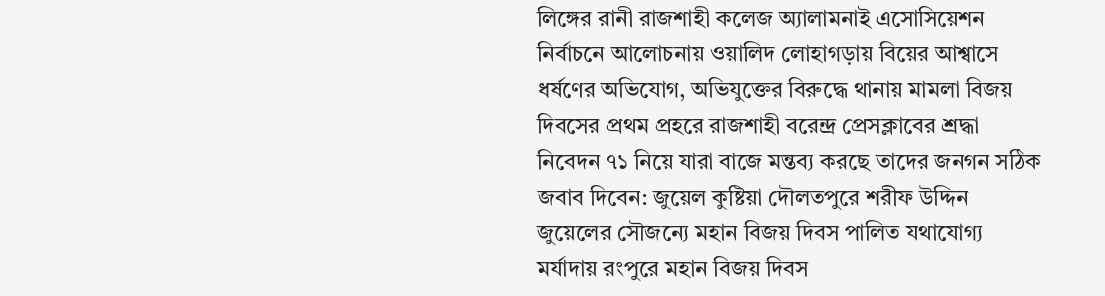লিঙ্গের রানী রাজশাহী কলেজ অ্যালামনাই এসোসিয়েশন নির্বাচনে আলোচনায় ওয়ালিদ লোহাগড়ায় বিয়ের আশ্বাসে ধর্ষণের অভিযোগ, অভিযুক্তের বিরুদ্ধে থানায় মামলা বিজয় দিবসের প্রথম প্রহরে রাজশাহী বরেন্দ্র প্রেসক্লাবের শ্রদ্ধা নিবেদন ৭১ নিয়ে যারা বাজে মন্তব্য করছে তাদের জনগন সঠিক জবাব দিবেন: জুয়েল কুষ্টিয়া দৌলতপুরে শরীফ উদ্দিন জুয়েলের সৌজন্যে মহান বিজয় দিবস পালিত যথাযোগ্য মর্যাদায় রংপুরে মহান বিজয় দিবস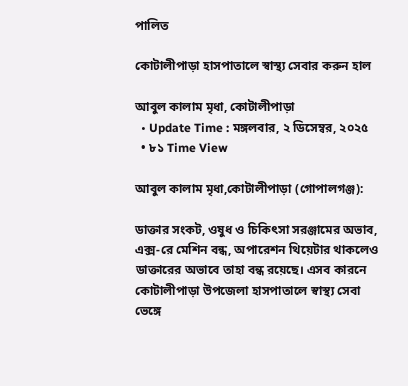পালিত

কোটালীপাড়া হাসপাতালে স্বাস্থ্য সেবার করুন হাল

আবুল কালাম মৃধা, কোটালীপাড়া
  • Update Time : মঙ্গলবার, ২ ডিসেম্বর, ২০২৫
  • ৮১ Time View

আবুল কালাম মৃধা,কোটালীপাড়া (গোপালগঞ্জ):

ডাক্তার সংকট, ওষুধ ও চিকিৎসা সরঞ্জামের অভাব, এক্স-রে মেশিন বন্ধ, অপারেশন থিয়েটার থাকলেও ডাক্তারের অভাবে তাহা বন্ধ রয়েছে। এসব কারনে কোটালীপাড়া উপজেলা হাসপাতালে স্বাস্থ্য সেবা ভেঙ্গে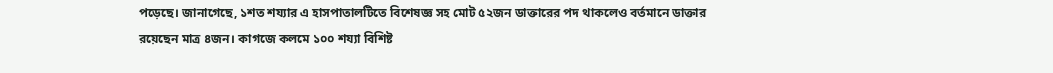পড়েছে। জানাগেছে, ১শত শয্যার এ হাসপাতালটিতে বিশেষজ্ঞ সহ মোট ৫২জন ডাক্তারের পদ থাকলেও বর্তমানে ডাক্তার রয়েছেন মাত্র ৪জন। কাগজে কলমে ১০০ শয্যা বিশিষ্ট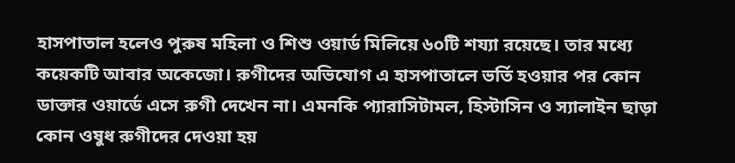হাসপাতাল হলেও পুরুষ মহিলা ও শিশু ওয়ার্ড মিলিয়ে ৬০টি শয্যা রয়েছে। তার মধ্যে কয়েকটি আবার অকেজো। রুগীদের অভিযোগ এ হাসপাতালে ভর্তি হওয়ার পর কোন ডাক্তার ওয়ার্ডে এসে রুগী দেখেন না। এমনকি প্যারাসিটামল, হিস্টাসিন ও স্যালাইন ছাড়া কোন ওষুধ রুগীদের দেওয়া হয়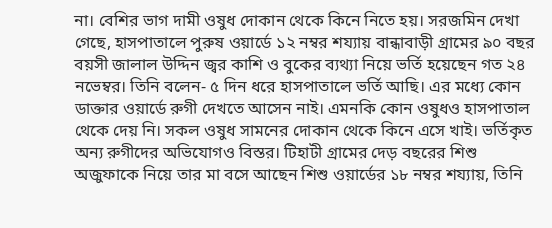না। বেশির ভাগ দামী ওষুধ দোকান থেকে কিনে নিতে হয়। সরজমিন দেখা গেছে, হাসপাতালে পুরুষ ওয়ার্ডে ১২ নম্বর শয্যায় বান্ধাবাড়ী গ্রামের ৯০ বছর বয়সী জালাল উদ্দিন জ্বর কাশি ও বুকের ব্যথ্যা নিয়ে ভর্তি হয়েছেন গত ২৪ নভেম্বর। তিনি বলেন- ৫ দিন ধরে হাসপাতালে ভর্তি আছি। এর মধ্যে কোন ডাক্তার ওয়ার্ডে রুগী দেখতে আসেন নাই। এমনকি কোন ওষুধও হাসপাতাল থেকে দেয় নি। সকল ওষুধ সামনের দোকান থেকে কিনে এসে খাই। ভর্তিকৃত অন্য রুগীদের অভিযোগও বিস্তর। টিহাটী গ্রামের দেড় বছরের শিশু অজুফাকে নিয়ে তার মা বসে আছেন শিশু ওয়ার্ডের ১৮ নম্বর শয্যায়, তিনি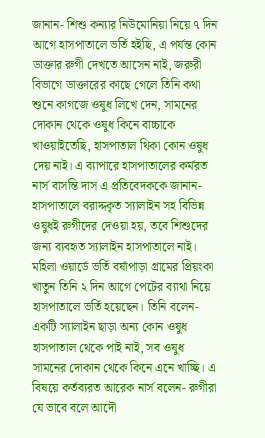জানান- শিশু কন্যার নিউমোনিয়া নিয়ে ৭ দিন আগে হাসপাতালে ভর্তি হইছি, এ পর্যন্ত কোন ডাক্তার রুগী দেখতে আসেন নাই, জরুরী বিভাগে ডাক্তারের কাছে গেলে তিনি কথা শুনে কাগজে ওষুধ লিখে দেন, সামনের দোকান থেকে ওষুধ কিনে বাচ্চাকে খাওয়াইতেছি, হাসপাতাল থিকা কোন ওষুধ দেয় নাই। এ ব্যাপারে হাসপাতালের কর্মরত নার্স বাসন্তি দাস এ প্রতিবেদককে জানান- হাসপাতালে বরাদ্দকৃত স্যালাইন সহ বিভিন্ন ওষুধই রুগীদের দেওয়া হয়, তবে শিশুদের জন্য ব্যবহৃত স্যালাইন হাসপাতালে নাই। মহিলা ওয়ার্ডে ভর্তি বর্ষাপাড়া গ্রামের প্রিয়ংকা খাতুন তিনি ২ দিন আগে পেটের ব্যাথা নিয়ে হাসপাতালে ভর্তি হয়েছেন। তিনি বলেন- একটি স্যালাইন ছাড়া অন্য কোন ওষুধ হাসপাতাল থেকে পাই নাই, সব ওষুধ সামনের দোকান থেকে কিনে এনে খাচ্ছি। এ বিষয়ে কর্তব্যরত আরেক নার্স বলেন- রুগীরা যে ভাবে বলে আদৌ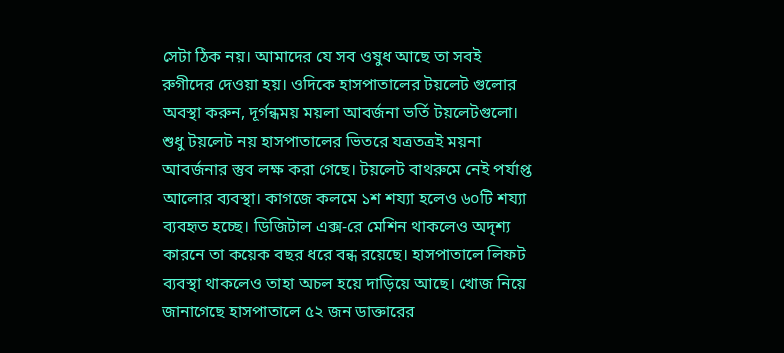সেটা ঠিক নয়। আমাদের যে সব ওষুধ আছে তা সবই রুগীদের দেওয়া হয়। ওদিকে হাসপাতালের টয়লেট গুলোর অবস্থা করুন, দূর্গন্ধময় ময়লা আবর্জনা ভর্তি টয়লেটগুলো। শুধু টয়লেট নয় হাসপাতালের ভিতরে যত্রতত্রই ময়না আবর্জনার স্তুব লক্ষ করা গেছে। টয়লেট বাথরুমে নেই পর্যাপ্ত আলোর ব্যবস্থা। কাগজে কলমে ১শ শয্যা হলেও ৬০টি শয্যা ব্যবহৃত হচ্ছে। ডিজিটাল এক্স-রে মেশিন থাকলেও অদৃশ্য কারনে তা কয়েক বছর ধরে বন্ধ রয়েছে। হাসপাতালে লিফট ব্যবস্থা থাকলেও তাহা অচল হয়ে দাড়িয়ে আছে। খোজ নিয়ে জানাগেছে হাসপাতালে ৫২ জন ডাক্তারের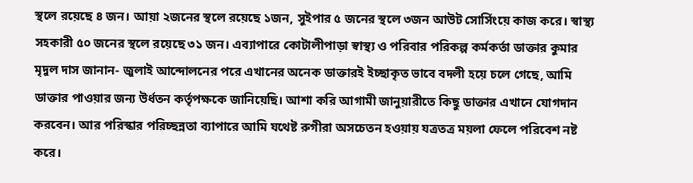স্থলে রয়েছে ৪ জন। আয়া ২জনের স্থলে রয়েছে ১জন, সুইপার ৫ জনের স্থলে ৩জন আউট সোর্সিংয়ে কাজ করে। স্বাস্থ্য সহকারী ৫০ জনের স্থলে রয়েছে ৩১ জন। এব্যাপারে কোটালীপাড়া স্বাস্থ্য ও পরিবার পরিকল্প কর্মকর্তা ডাক্তার কুমার মৃদুল দাস জানান- জুলাই আন্দোলনের পরে এখানের অনেক ডাক্তারই ইচ্ছাকৃত ভাবে বদলী হয়ে চলে গেছে, আমি ডাক্তার পাওয়ার জন্য উর্ধতন কর্তৃপক্ষকে জানিয়েছি। আশা করি আগামী জানুয়ারীতে কিছু ডাক্তার এখানে যোগদান করবেন। আর পরিস্কার পরিচ্ছন্নতা ব্যাপারে আমি যথেষ্ট রুগীরা অসচেতন হওয়ায় যত্রতত্র ময়লা ফেলে পরিবেশ নষ্ট করে।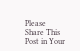Please Share This Post in Your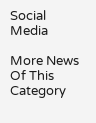Social Media

More News Of This Category